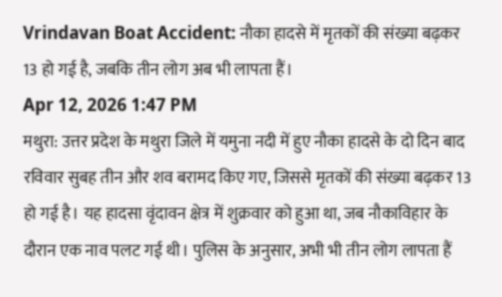Vrindavan Boat Accident: नौका हादसे में मृतकों की संख्या बढ़कर 13 हो गई है, जबकि तीन लोग अब भी लापता हैं।
Apr 12, 2026 1:47 PM
मथुरा: उत्तर प्रदेश के मथुरा जिले में यमुना नदी में हुए नौका हादसे के दो दिन बाद रविवार सुबह तीन और शव बरामद किए गए, जिससे मृतकों की संख्या बढ़कर 13 हो गई है। यह हादसा वृंदावन क्षेत्र में शुक्रवार को हुआ था, जब नौकाविहार के दौरान एक नाव पलट गई थी। पुलिस के अनुसार, अभी भी तीन लोग लापता हैं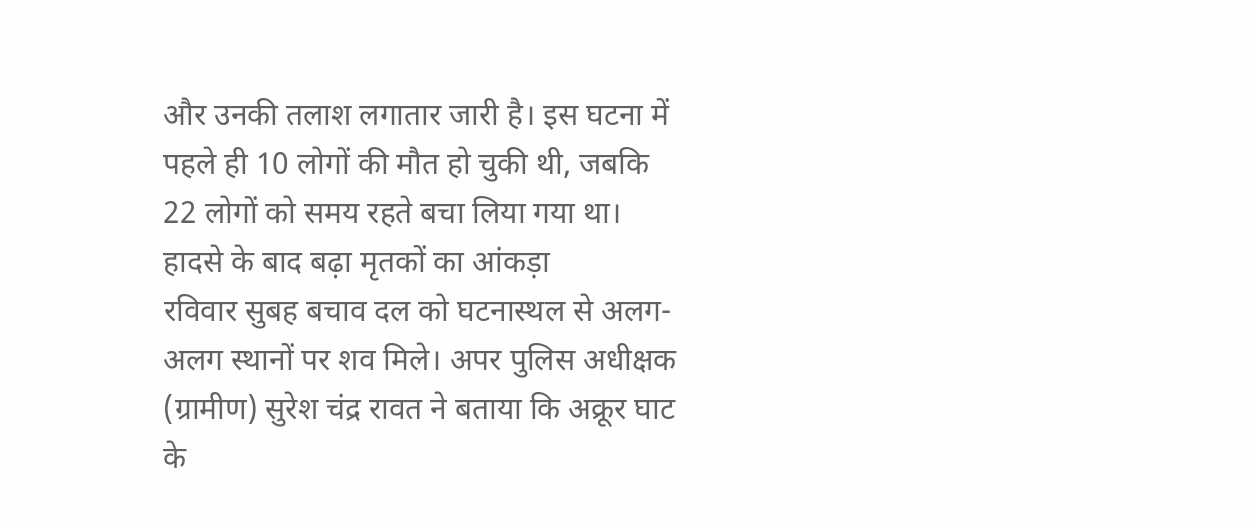और उनकी तलाश लगातार जारी है। इस घटना में पहले ही 10 लोगों की मौत हो चुकी थी, जबकि 22 लोगों को समय रहते बचा लिया गया था।
हादसे के बाद बढ़ा मृतकों का आंकड़ा
रविवार सुबह बचाव दल को घटनास्थल से अलग-अलग स्थानों पर शव मिले। अपर पुलिस अधीक्षक (ग्रामीण) सुरेश चंद्र रावत ने बताया कि अक्रूर घाट के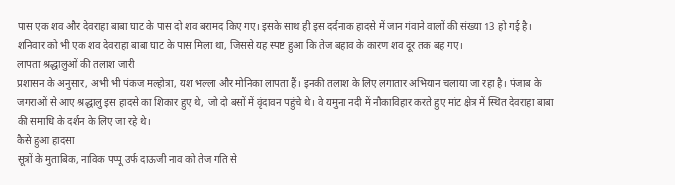पास एक शव और देवराहा बाबा घाट के पास दो शव बरामद किए गए। इसके साथ ही इस दर्दनाक हादसे में जान गंवाने वालों की संख्या 13 हो गई है। शनिवार को भी एक शव देवराहा बाबा घाट के पास मिला था, जिससे यह स्पष्ट हुआ कि तेज बहाव के कारण शव दूर तक बह गए।
लापता श्रद्धालुओं की तलाश जारी
प्रशासन के अनुसार, अभी भी पंकज मल्होत्रा, यश भल्ला और मोनिका लापता हैं। इनकी तलाश के लिए लगातार अभियान चलाया जा रहा है। पंजाब के जगराओं से आए श्रद्धालु इस हादसे का शिकार हुए थे, जो दो बसों में वृंदावन पहुंचे थे। वे यमुना नदी में नौकाविहार करते हुए मांट क्षेत्र में स्थित देवराहा बाबा की समाधि के दर्शन के लिए जा रहे थे।
कैसे हुआ हादसा
सूत्रों के मुताबिक, नाविक पप्पू उर्फ दाऊजी नाव को तेज गति से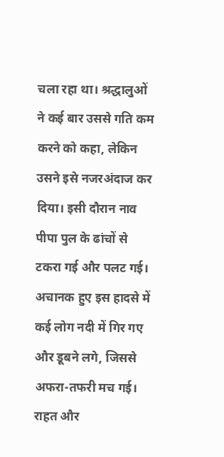चला रहा था। श्रद्धालुओं ने कई बार उससे गति कम करने को कहा, लेकिन उसने इसे नजरअंदाज कर दिया। इसी दौरान नाव पीपा पुल के ढांचों से टकरा गई और पलट गई। अचानक हुए इस हादसे में कई लोग नदी में गिर गए और डूबने लगे, जिससे अफरा-तफरी मच गई।
राहत और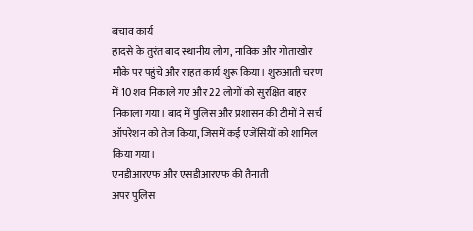बचाव कार्य
हादसे के तुरंत बाद स्थानीय लोग, नाविक और गोताखोर मौके पर पहुंचे और राहत कार्य शुरू किया। शुरुआती चरण में 10 शव निकाले गए और 22 लोगों को सुरक्षित बाहर निकाला गया। बाद में पुलिस और प्रशासन की टीमों ने सर्च ऑपरेशन को तेज किया, जिसमें कई एजेंसियों को शामिल किया गया।
एनडीआरएफ और एसडीआरएफ की तैनाती
अपर पुलिस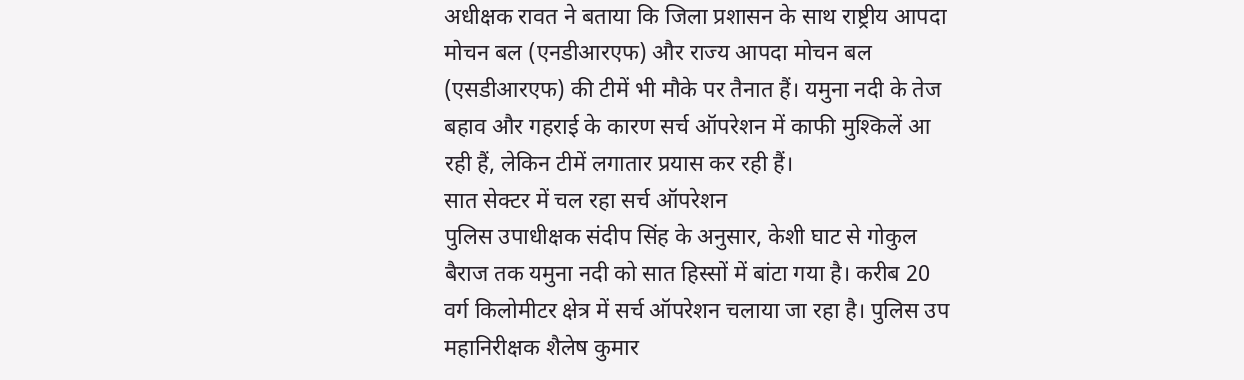अधीक्षक रावत ने बताया कि जिला प्रशासन के साथ राष्ट्रीय आपदा मोचन बल (एनडीआरएफ) और राज्य आपदा मोचन बल (एसडीआरएफ) की टीमें भी मौके पर तैनात हैं। यमुना नदी के तेज बहाव और गहराई के कारण सर्च ऑपरेशन में काफी मुश्किलें आ रही हैं, लेकिन टीमें लगातार प्रयास कर रही हैं।
सात सेक्टर में चल रहा सर्च ऑपरेशन
पुलिस उपाधीक्षक संदीप सिंह के अनुसार, केशी घाट से गोकुल बैराज तक यमुना नदी को सात हिस्सों में बांटा गया है। करीब 20 वर्ग किलोमीटर क्षेत्र में सर्च ऑपरेशन चलाया जा रहा है। पुलिस उप महानिरीक्षक शैलेष कुमार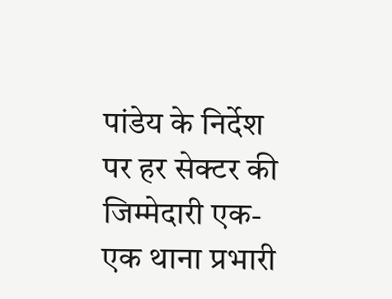पांडेय के निर्देश पर हर सेक्टर की जिम्मेदारी एक-एक थाना प्रभारी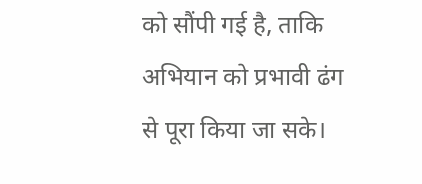को सौंपी गई है, ताकि अभियान को प्रभावी ढंग से पूरा किया जा सके।